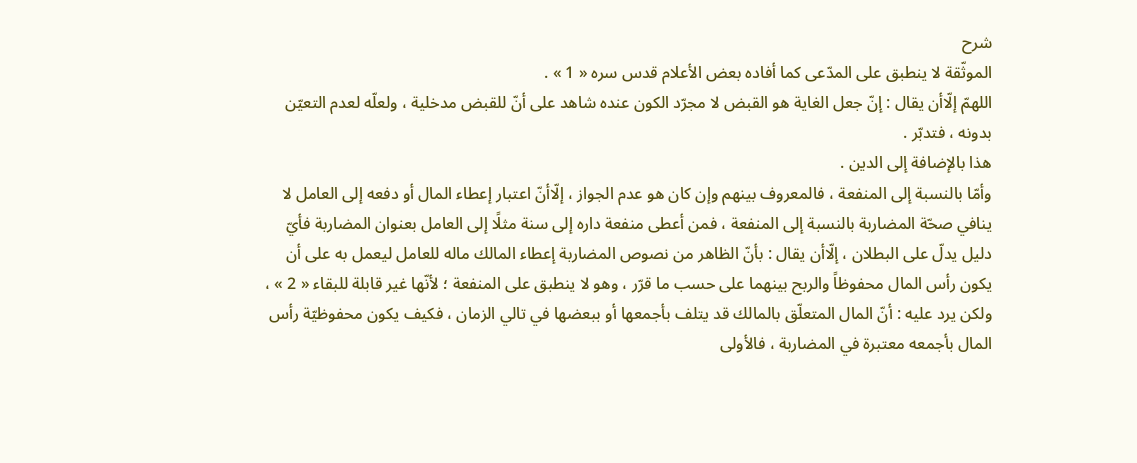شرح
الموثّقة لا ينطبق على المدّعى كما أفاده بعض الأعلام قدس سره « 1 » .
اللهمّ إلّاأن يقال : إنّ جعل الغاية هو القبض لا مجرّد الكون عنده شاهد على أنّ للقبض مدخلية ، ولعلّه لعدم التعيّن بدونه ، فتدبّر .
هذا بالإضافة إلى الدين .
وأمّا بالنسبة إلى المنفعة ، فالمعروف بينهم وإن كان هو عدم الجواز ، إلّاأنّ اعتبار إعطاء المال أو دفعه إلى العامل لا ينافي صحّة المضاربة بالنسبة إلى المنفعة ، فمن أعطى منفعة داره إلى سنة مثلًا إلى العامل بعنوان المضاربة فأيّ دليل يدلّ على البطلان ، إلّاأن يقال : بأنّ الظاهر من نصوص المضاربة إعطاء المالك ماله للعامل ليعمل به على أن يكون رأس المال محفوظاً والربح بينهما على حسب ما قرّر ، وهو لا ينطبق على المنفعة ؛ لأنّها غير قابلة للبقاء « 2 » ، ولكن يرد عليه : أنّ المال المتعلّق بالمالك قد يتلف بأجمعها أو ببعضها في تالي الزمان ، فكيف يكون محفوظيّة رأس المال بأجمعه معتبرة في المضاربة ، فالأولى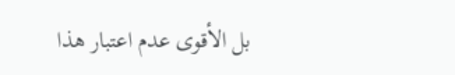بل الأقوى عدم اعتبار هذا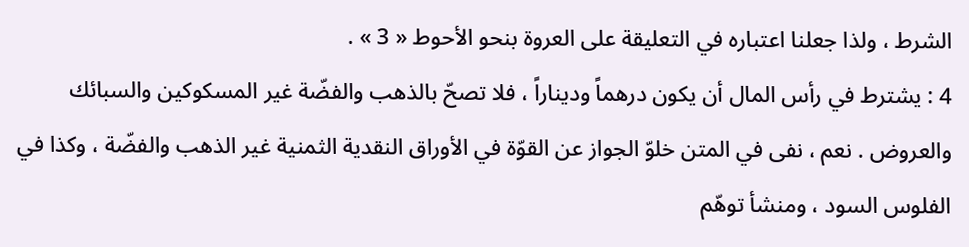الشرط ، ولذا جعلنا اعتباره في التعليقة على العروة بنحو الأحوط « 3 » .
4 : يشترط في رأس المال أن يكون درهماً وديناراً ، فلا تصحّ بالذهب والفضّة غير المسكوكين والسبائك والعروض . نعم ، نفى في المتن خلوّ الجواز عن القوّة في الأوراق النقدية الثمنية غير الذهب والفضّة ، وكذا في الفلوس السود ، ومنشأ توهّم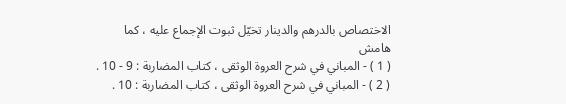الاختصاص بالدرهم والدينار تخيّل ثبوت الإجماع عليه ، كما
هامش
( 1 ) - المباني في شرح العروة الوثقى ، كتاب المضاربة : 9 - 10 .
( 2 ) - المباني في شرح العروة الوثقى ، كتاب المضاربة : 10 .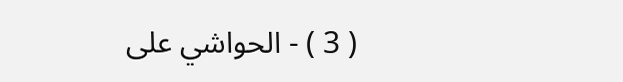( 3 ) - الحواشي على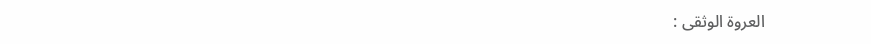العروة الوثقى :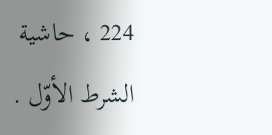224 ، حاشية الشرط الأوّل .